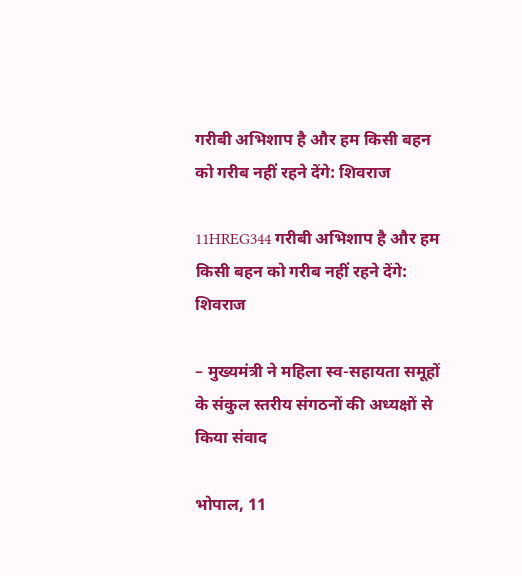गरीबी अभिशाप है और हम किसी बहन को गरीब नहीं रहने देंगे: शिवराज

11HREG344 गरीबी अभिशाप है और हम किसी बहन को गरीब नहीं रहने देंगे: शिवराज

– मुख्यमंत्री ने महिला स्व-सहायता समूहों के संकुल स्तरीय संगठनों की अध्यक्षों से किया संवाद

भोपाल, 11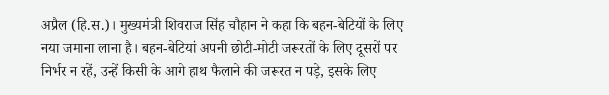अप्रैल (हि.स.)। मुख्यमंत्री शिवराज सिंह चौहान ने कहा कि बहन-बेटियों के लिए नया जमाना लाना है। बहन-बेटियां अपनी छोटी-मोटी जरूरतों के लिए दूसरों पर निर्भर न रहें, उन्हें किसी के आगे हाथ फैलाने की जरूरत न पड़े, इसके लिए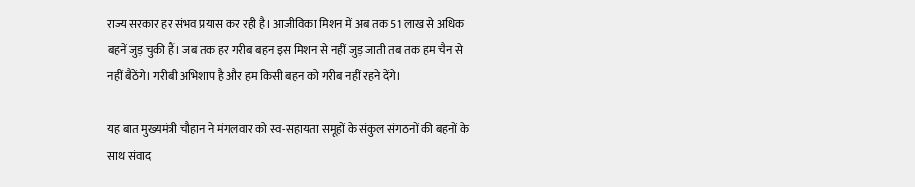राज्य सरकार हर संभव प्रयास कर रही है। आजीविका मिशन में अब तक 51 लाख से अधिक बहनें जुड़ चुकी हैं। जब तक हर गरीब बहन इस मिशन से नहीं जुड़ जाती तब तक हम चैन से नहीं बैठेंगे। गरीबी अभिशाप है और हम किसी बहन को गरीब नहीं रहने देंगे।

यह बात मुख्यमंत्री चौहान ने मंगलवार को स्व-सहायता समूहों के संकुल संगठनों की बहनों के साथ संवाद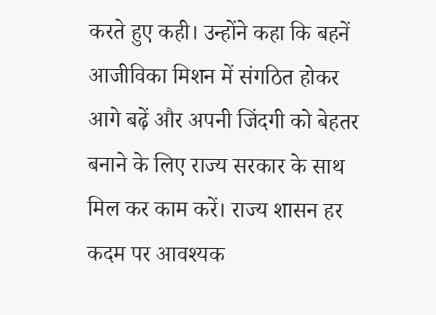करते हुए कही। उन्होंने कहा कि बहनें आजीविका मिशन में संगठित होकर आगे बढ़ें और अपनी जिंदगी को बेहतर बनाने के लिए राज्य सरकार के साथ मिल कर काम करें। राज्य शासन हर कदम पर आवश्यक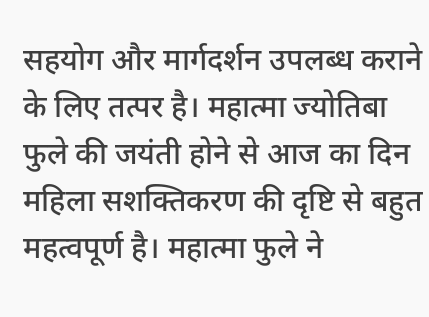सहयोग और मार्गदर्शन उपलब्ध कराने के लिए तत्पर है। महात्मा ज्योतिबा फुले की जयंती होने से आज का दिन महिला सशक्तिकरण की दृष्टि से बहुत महत्वपूर्ण है। महात्मा फुले ने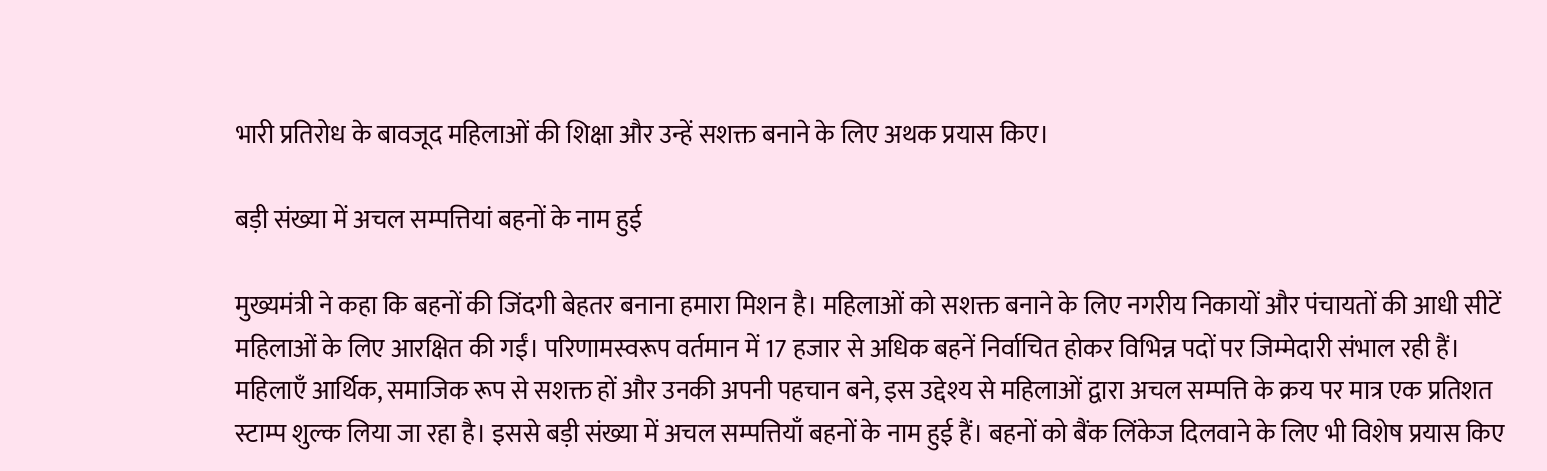भारी प्रतिरोध के बावजूद महिलाओं की शिक्षा और उन्हें सशक्त बनाने के लिए अथक प्रयास किए।

बड़ी संख्या में अचल सम्पत्तियां बहनों के नाम हुई

मुख्यमंत्री ने कहा कि बहनों की जिंदगी बेहतर बनाना हमारा मिशन है। महिलाओं को सशक्त बनाने के लिए नगरीय निकायों और पंचायतों की आधी सीटें महिलाओं के लिए आरक्षित की गईं। परिणामस्वरूप वर्तमान में 17 हजार से अधिक बहनें निर्वाचित होकर विभिन्न पदों पर जिम्मेदारी संभाल रही हैं। महिलाएँ आर्थिक, समाजिक रूप से सशक्त हों और उनकी अपनी पहचान बने, इस उद्देश्य से महिलाओं द्वारा अचल सम्पत्ति के क्रय पर मात्र एक प्रतिशत स्टाम्प शुल्क लिया जा रहा है। इससे बड़ी संख्या में अचल सम्पत्तियाँ बहनों के नाम हुई हैं। बहनों को बैंक लिंकेज दिलवाने के लिए भी विशेष प्रयास किए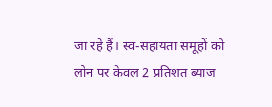जा रहे हैं। स्व-सहायता समूहों को लोन पर केवल 2 प्रतिशत ब्याज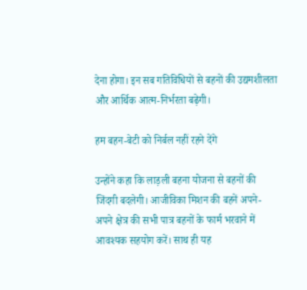देना होगा। इन सब गतिविधियों से बहनों की उद्यमशीलता और आर्थिक आत्म-निर्भरता बढ़ेगी।

हम बहन-बेटी को निर्बल नहीं रहने देंगे

उन्होंने कहा कि लाड़ली बहना योजना से बहनों की जिंदगी बदलेगी। आजीविका मिशन की बहनें अपने-अपने क्षेत्र की सभी पात्र बहनों के फार्म भरवाने में आवश्यक सहयोग करें। साथ ही यह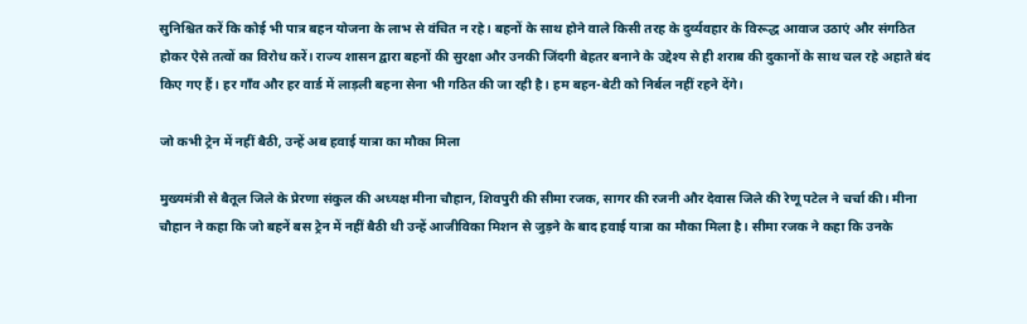सुनिश्चित करें कि कोई भी पात्र बहन योजना के लाभ से वंचित न रहे। बहनों के साथ होने वाले किसी तरह के दुर्व्यवहार के विरूद्ध आवाज उठाएं और संगठित होकर ऐसे तत्वों का विरोध करें। राज्य शासन द्वारा बहनों की सुरक्षा और उनकी जिंदगी बेहतर बनाने के उद्देश्य से ही शराब की दुकानों के साथ चल रहे अहाते बंद किए गए हैं। हर गाँव और हर वार्ड में लाड़ली बहना सेना भी गठित की जा रही है। हम बहन-बेटी को निर्बल नहीं रहने देंगे।

जो कभी ट्रेन में नहीं बैठी, उन्हें अब हवाई यात्रा का मौका मिला

मुख्यमंत्री से बैतूल जिले के प्रेरणा संकुल की अध्यक्ष मीना चौहान, शिवपुरी की सीमा रजक, सागर की रजनी और देवास जिले की रेणू पटेल ने चर्चा की। मीना चौहान ने कहा कि जो बहनें बस ट्रेन में नहीं बैठी थी उन्हें आजीविका मिशन से जुड़ने के बाद हवाई यात्रा का मौका मिला है। सीमा रजक ने कहा कि उनके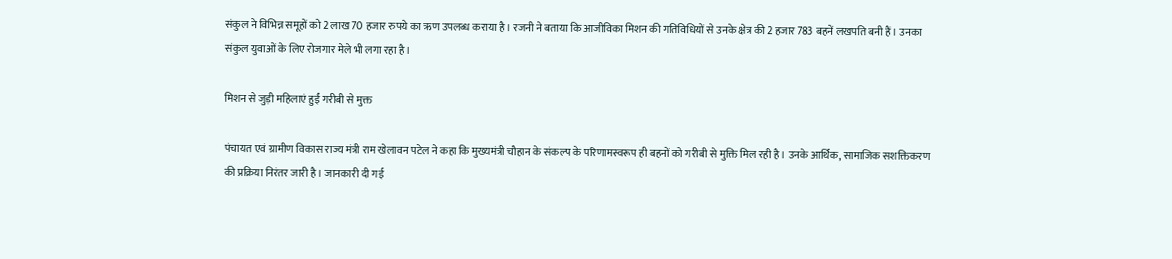संकुल ने विभिन्न समूहों को 2 लाख 70 हजार रुपये का ऋण उपलब्ध कराया है। रजनी ने बताया कि आजीविका मिशन की गतिविधियों से उनके क्षेत्र की 2 हजार 783 बहनें लखपति बनी हैं। उनका संकुल युवाओं के लिए रोजगार मेले भी लगा रहा है।

मिशन से जुड़ी महिलाएं हुईं गरीबी से मुक्त

पंचायत एवं ग्रामीण विकास राज्य मंत्री राम खेलावन पटेल ने कहा कि मुख्यमंत्री चौहान के संकल्प के परिणामस्वरूप ही बहनों को गरीबी से मुक्ति मिल रही है। उनके आर्थिक, सामाजिक सशक्तिकरण की प्रक्रिया निरंतर जारी है। जानकारी दी गई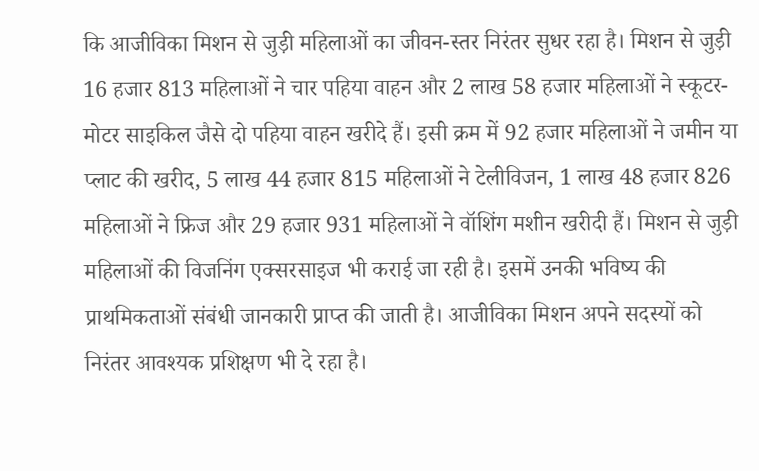कि आजीविका मिशन से जुड़ी महिलाओं का जीवन-स्तर निरंतर सुधर रहा है। मिशन से जुड़ी 16 हजार 813 महिलाओं ने चार पहिया वाहन और 2 लाख 58 हजार महिलाओं ने स्कूटर-मोटर साइकिल जैसे दो पहिया वाहन खरीदे हैं। इसी क्रम में 92 हजार महिलाओं ने जमीन या प्लाट की खरीद, 5 लाख 44 हजार 815 महिलाओं ने टेलीविजन, 1 लाख 48 हजार 826 महिलाओं ने फ्रिज और 29 हजार 931 महिलाओं ने वॉशिंग मशीन खरीदी हैं। मिशन से जुड़ी महिलाओं की विजनिंग एक्सरसाइज भी कराई जा रही है। इसमें उनकी भविष्य की प्राथमिकताओं संबंधी जानकारी प्राप्त की जाती है। आजीविका मिशन अपने सदस्यों को निरंतर आवश्यक प्रशिक्षण भी दे रहा है।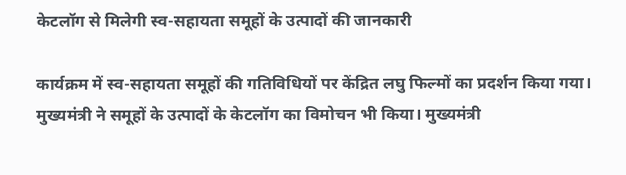केटलॉग से मिलेगी स्व-सहायता समूहों के उत्पादों की जानकारी

कार्यक्रम में स्व-सहायता समूहों की गतिविधियों पर केंद्रित लघु फिल्मों का प्रदर्शन किया गया। मुख्यमंत्री ने समूहों के उत्पादों के केटलॉग का विमोचन भी किया। मुख्यमंत्री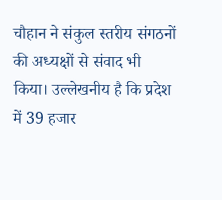चौहान ने संकुल स्तरीय संगठनों की अध्यक्षों से संवाद भी किया। उल्लेखनीय है कि प्रदेश में 39 हजार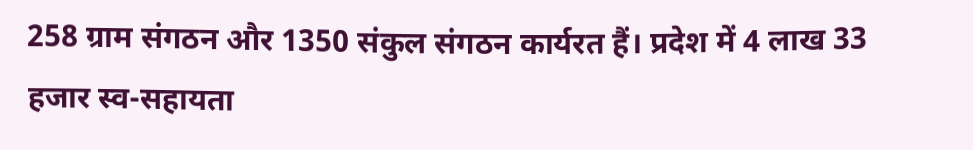258 ग्राम संगठन और 1350 संकुल संगठन कार्यरत हैं। प्रदेश में 4 लाख 33 हजार स्व-सहायता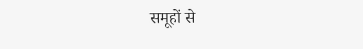समूहों से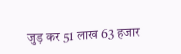जुड़ कर 51 लाख 63 हजार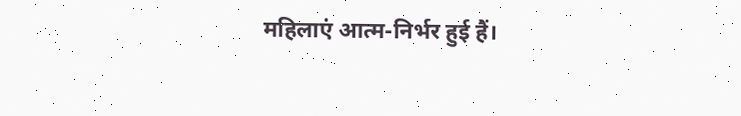महिलाएं आत्म-निर्भर हुई हैं।